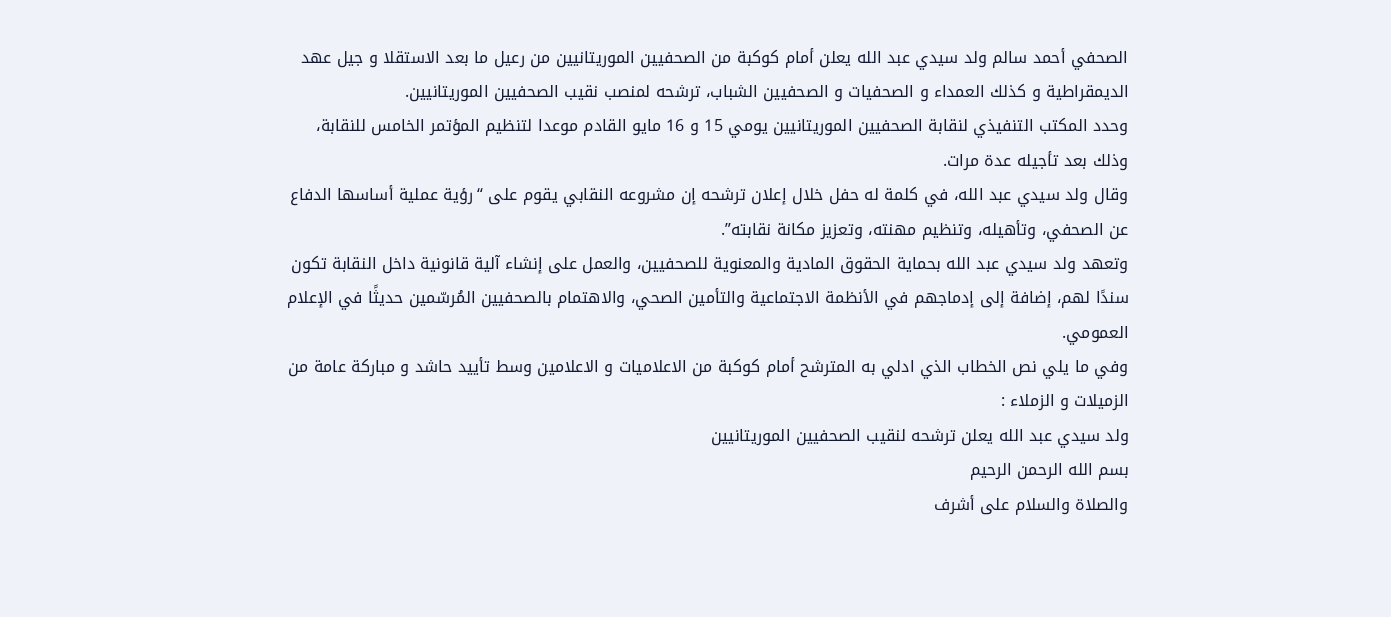الصحفي أحمد سالم ولد سيدي عبد الله يعلن أمام كوكبة من الصحفيين الموريتانيين من رعيل ما بعد الاستقلا و جيل عهد الديمقراطية و كذلك العمداء و الصحفيات و الصحفيين الشباب، ترشحه لمنصب نقيب الصحفيين الموريتانيين.
وحدد المكتب التنفيذي لنقابة الصحفيين الموريتانيين يومي 15 و 16 مايو القادم موعدا لتنظيم المؤتمر الخامس للنقابة، وذلك بعد تأجيله عدة مرات.
وقال ولد سيدي عبد الله، في كلمة له حفل خلال إعلان ترشحه إن مشروعه النقابي يقوم على “رؤية عملية أساسها الدفاع عن الصحفي، وتأهيله، وتنظيم مهنته، وتعزيز مكانة نقابته”.
وتعهد ولد سيدي عبد الله بحماية الحقوق المادية والمعنوية للصحفيين، والعمل على إنشاء آلية قانونية داخل النقابة تكون سندًا لهم، إضافة إلى إدماجهم في الأنظمة الاجتماعية والتأمين الصحي، والاهتمام بالصحفيين المُرسّمين حديثًا في الإعلام العمومي.
وفي ما يلي نص الخطاب الذي ادلي به المترشح أمام كوكبة من الاعلاميات و الاعلامين وسط تأييد حاشد و مباركة عامة من الزميلات و الزملاء :
ولد سيدي عبد الله يعلن ترشحه لنقيب الصحفيين الموريتانيين
بسم الله الرحمن الرحيم
والصلاة والسلام على أشرف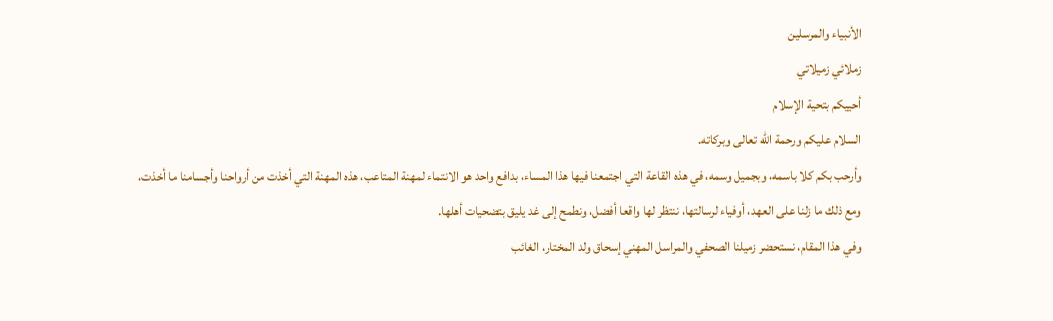الأنبياء والمرسلين
زملائي زميلاتي
أحييكم بتحية الإسلام
السلام عليكم ورحمة الله تعالى وبركاته.
وأرحب بكم كلا باسمه، وبجميل وسمه، في هذه القاعة التي اجتمعنا فيها هذا المساء، بدافع واحد هو الانتماء لمهنة المتاعب، هذه المهنة التي أخذت من أرواحنا وأجسامنا ما أخذت، ومع ذلك ما زلنا على العهد، أوفياء لرسالتها، ننتظر لها واقعا أفضل، ونطمح إلى غد يليق بتضحيات أهلها.
وفي هذا المقام، نستحضر زميلنا الصحفي والمراسل المهني إسحاق ولد المختار، الغائب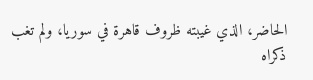الحاضر، الذي غيبته ظروف قاهرة في سوريا، ولم تغب ذكراه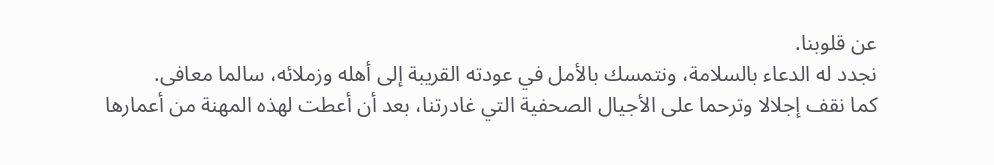عن قلوبنا.
نجدد له الدعاء بالسلامة، ونتمسك بالأمل في عودته القريبة إلى أهله وزملائه، سالما معافى.
كما نقف إجلالا وترحما على الأجيال الصحفية التي غادرتنا، بعد أن أعطت لهذه المهنة من أعمارها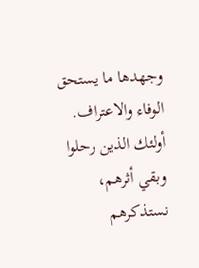وجهدها ما يستحق الوفاء والاعتراف.
أولئك الذين رحلوا وبقي أثرهم، نستذكرهم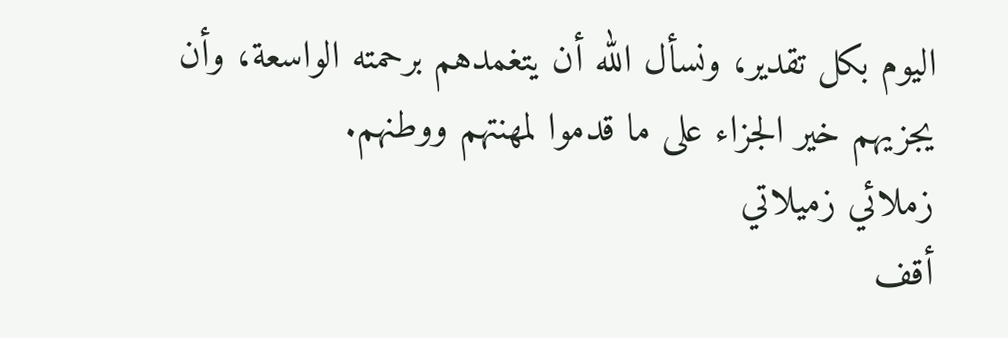اليوم بكل تقدير، ونسأل الله أن يتغمدهم برحمته الواسعة، وأن يجزيهم خير الجزاء على ما قدموا لمهنتهم ووطنهم.
زملائي زميلاتي
أقف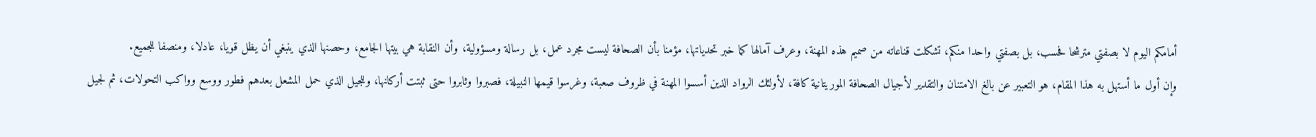أمامكم اليوم لا بصفتي مترشحا فحسب، بل بصفتي واحدا منكم، تشكلت قناعاته من صميم هذه المهنة، وعرف آمالها كما خبر تحدياتها، مؤمنا بأن الصحافة ليست مجرد عمل، بل رسالة ومسؤولية، وأن النقابة هي بيتها الجامع، وحصنها الذي ينبغي أن يظل قويا، عادلا، ومنصفا للجميع.
وإن أول ما أستهل به هذا المقام، هو التعبير عن بالغ الامتنان والتقدير لأجيال الصحافة الموريتانية كافة، لأولئك الرواد الذين أسسوا المهنة في ظروف صعبة، وغرسوا قيمها النبيلة، فصبروا وثابروا حتى ثبتت أركانها، وللجيل الذي حمل المشعل بعدهم فطور ووسع وواكب التحولات، ثم لجيل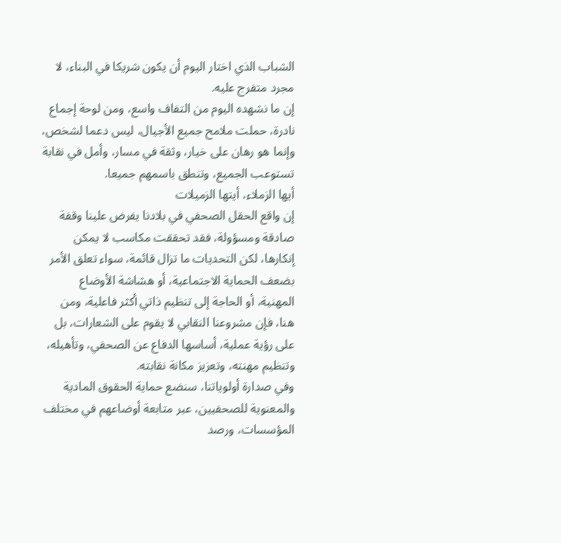الشباب الذي اختار اليوم أن يكون شريكا في البناء، لا مجرد متفرج عليه.
إن ما نشهده اليوم من التفاف واسع، ومن لوحة إجماع نادرة، حملت ملامح جميع الأجيال، ليس دعما لشخص، وإنما هو رهان على خيار، وثقة في مسار، وأمل في نقابة تستوعب الجميع، وتنطق باسمهم جميعا.
أيها الزملاء، أيتها الزميلات
إن واقع الحقل الصحفي في بلادنا يفرض علينا وقفة صادقة ومسؤولة، فقد تحققت مكاسب لا يمكن إنكارها، لكن التحديات ما تزال قائمة، سواء تعلق الأمر بضعف الحماية الاجتماعية، أو هشاشة الأوضاع المهنية، أو الحاجة إلى تنظيم ذاتي أكثر فاعلية، ومن هنا، فإن مشروعنا النقابي لا يقوم على الشعارات، بل على رؤية عملية، أساسها الدفاع عن الصحفي، وتأهيله، وتنظيم مهنته، وتعزيز مكانة نقابته.
وفي صدارة أولوياتنا، سنضع حماية الحقوق المادية والمعنوية للصحفيين، عبر متابعة أوضاعهم في مختلف المؤسسات، ورصد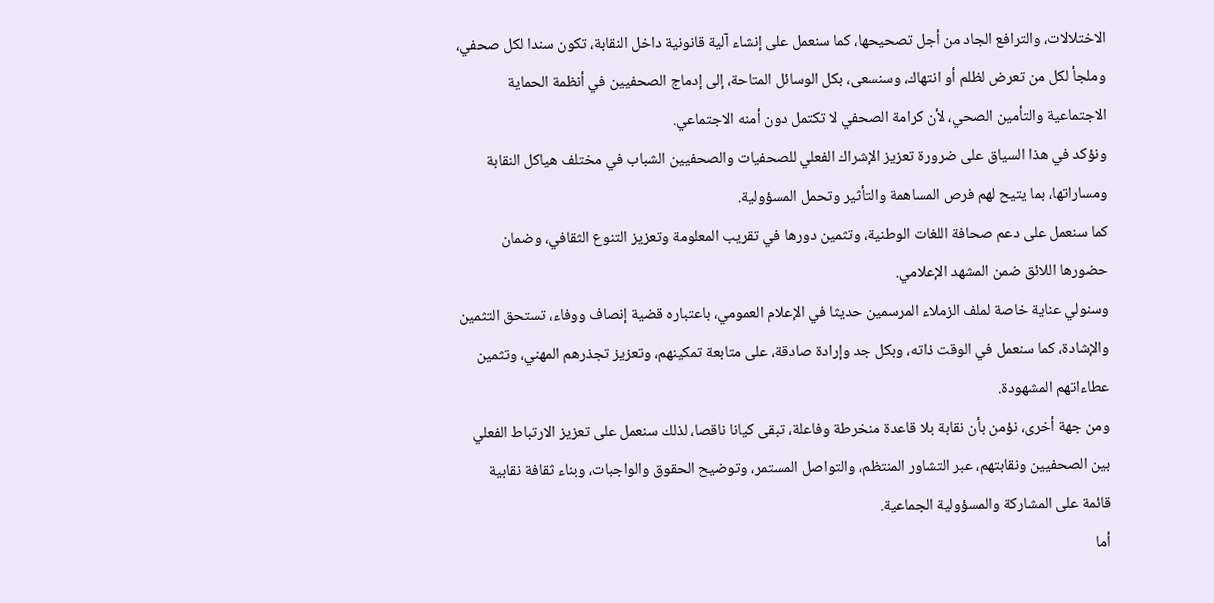الاختلالات، والترافع الجاد من أجل تصحيحها، كما سنعمل على إنشاء آلية قانونية داخل النقابة، تكون سندا لكل صحفي، وملجأ لكل من تعرض لظلم أو انتهاك، وسنسعى، بكل الوسائل المتاحة، إلى إدماج الصحفيين في أنظمة الحماية الاجتماعية والتأمين الصحي، لأن كرامة الصحفي لا تكتمل دون أمنه الاجتماعي.
ونؤكد في هذا السياق على ضرورة تعزيز الإشراك الفعلي للصحفيات والصحفيين الشباب في مختلف هياكل النقابة ومساراتها، بما يتيح لهم فرص المساهمة والتأثير وتحمل المسؤولية.
كما سنعمل على دعم صحافة اللغات الوطنية، وتثمين دورها في تقريب المعلومة وتعزيز التنوع الثقافي، وضمان حضورها اللائق ضمن المشهد الإعلامي.
وسنولي عناية خاصة لملف الزملاء المرسمين حديثا في الإعلام العمومي، باعتباره قضية إنصاف ووفاء، تستحق التثمين والإشادة، كما سنعمل في الوقت ذاته، وبكل جد وإرادة صادقة، على متابعة تمكينهم، وتعزيز تجذرهم المهني، وتثمين عطاءاتهم المشهودة.
ومن جهة أخرى، نؤمن بأن نقابة بلا قاعدة منخرطة وفاعلة، تبقى كيانا ناقصا، لذلك سنعمل على تعزيز الارتباط الفعلي بين الصحفيين ونقابتهم، عبر التشاور المنتظم، والتواصل المستمر، وتوضيح الحقوق والواجبات، وبناء ثقافة نقابية قائمة على المشاركة والمسؤولية الجماعية.
أما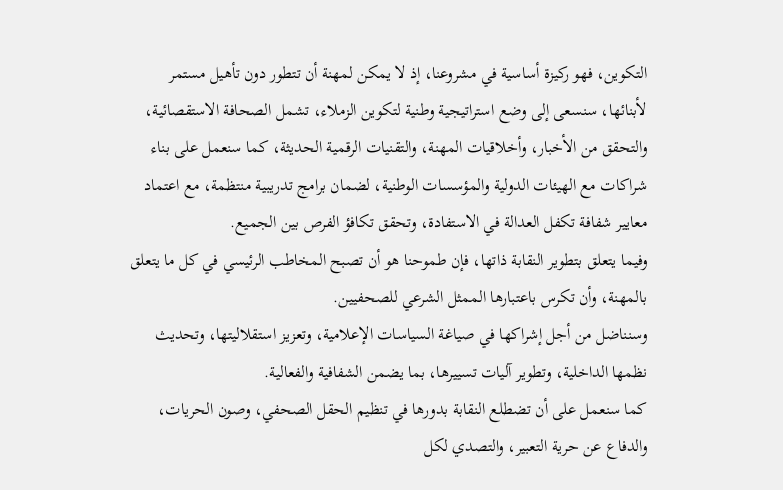التكوين، فهو ركيزة أساسية في مشروعنا، إذ لا يمكن لمهنة أن تتطور دون تأهيل مستمر لأبنائها، سنسعى إلى وضع استراتيجية وطنية لتكوين الزملاء، تشمل الصحافة الاستقصائية، والتحقق من الأخبار، وأخلاقيات المهنة، والتقنيات الرقمية الحديثة، كما سنعمل على بناء شراكات مع الهيئات الدولية والمؤسسات الوطنية، لضمان برامج تدريبية منتظمة، مع اعتماد معايير شفافة تكفل العدالة في الاستفادة، وتحقق تكافؤ الفرص بين الجميع.
وفيما يتعلق بتطوير النقابة ذاتها، فإن طموحنا هو أن تصبح المخاطب الرئيسي في كل ما يتعلق بالمهنة، وأن تكرس باعتبارها الممثل الشرعي للصحفيين.
وسنناضل من أجل إشراكها في صياغة السياسات الإعلامية، وتعزيز استقلاليتها، وتحديث نظمها الداخلية، وتطوير آليات تسييرها، بما يضمن الشفافية والفعالية.
كما سنعمل على أن تضطلع النقابة بدورها في تنظيم الحقل الصحفي، وصون الحريات، والدفاع عن حرية التعبير، والتصدي لكل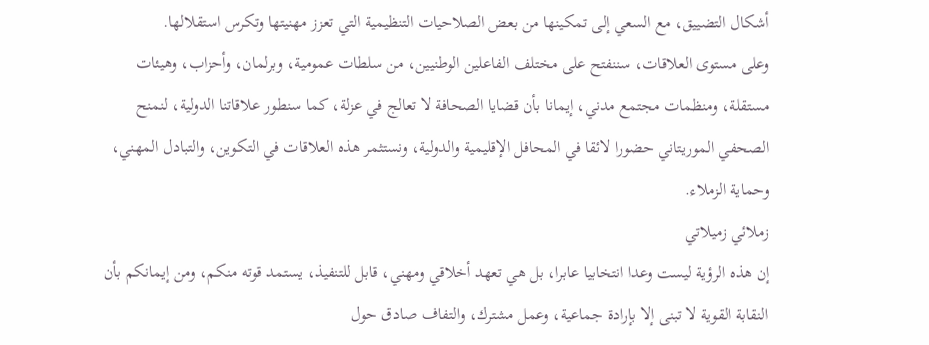أشكال التضييق، مع السعي إلى تمكينها من بعض الصلاحيات التنظيمية التي تعزز مهنيتها وتكرس استقلالها.
وعلى مستوى العلاقات، سننفتح على مختلف الفاعلين الوطنيين، من سلطات عمومية، وبرلمان، وأحزاب، وهيئات مستقلة، ومنظمات مجتمع مدني، إيمانا بأن قضايا الصحافة لا تعالج في عزلة، كما سنطور علاقاتنا الدولية، لنمنح الصحفي الموريتاني حضورا لائقا في المحافل الإقليمية والدولية، ونستثمر هذه العلاقات في التكوين، والتبادل المهني، وحماية الزملاء.
زملائي زميلاتي
إن هذه الرؤية ليست وعدا انتخابيا عابرا، بل هي تعهد أخلاقي ومهني، قابل للتنفيذ، يستمد قوته منكم، ومن إيمانكم بأن النقابة القوية لا تبنى إلا بإرادة جماعية، وعمل مشترك، والتفاف صادق حول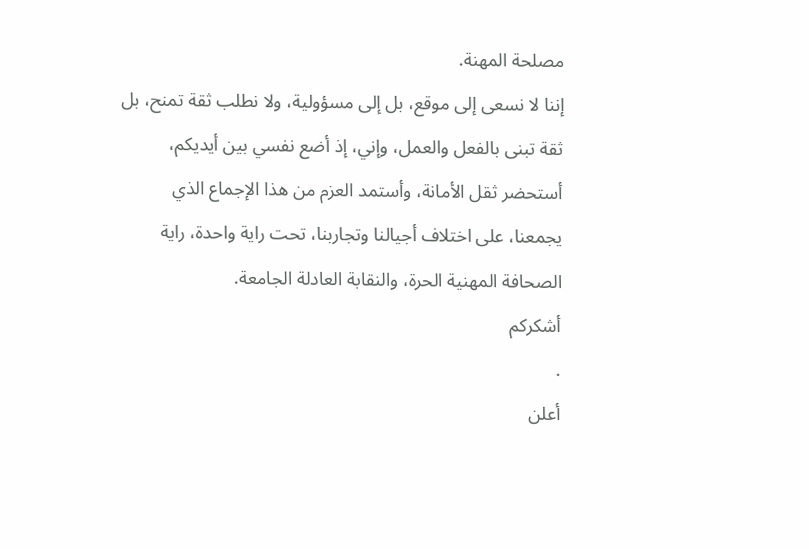مصلحة المهنة.
إننا لا نسعى إلى موقع، بل إلى مسؤولية، ولا نطلب ثقة تمنح، بل ثقة تبنى بالفعل والعمل، وإني، إذ أضع نفسي بين أيديكم، أستحضر ثقل الأمانة، وأستمد العزم من هذا الإجماع الذي يجمعنا، على اختلاف أجيالنا وتجاربنا، تحت راية واحدة، راية الصحافة المهنية الحرة، والنقابة العادلة الجامعة.
أشكركم
.
أعلن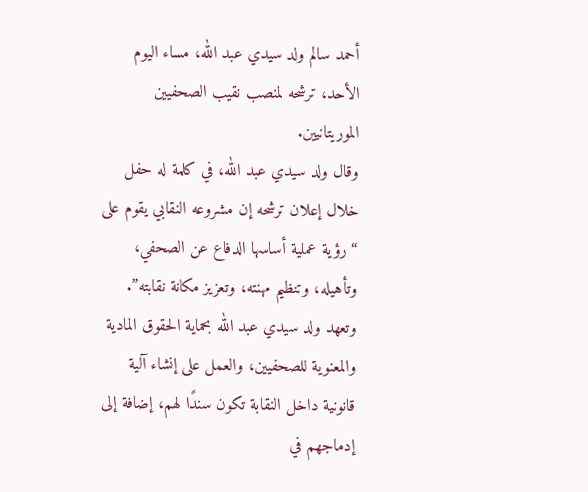أحمد سالم ولد سيدي عبد الله، مساء اليوم الأحد، ترشحه لمنصب نقيب الصحفيين الموريتانيين.
وقال ولد سيدي عبد الله، في كلمة له حفل خلال إعلان ترشحه إن مشروعه النقابي يقوم على “رؤية عملية أساسها الدفاع عن الصحفي، وتأهيله، وتنظيم مهنته، وتعزيز مكانة نقابته”.
وتعهد ولد سيدي عبد الله بحماية الحقوق المادية والمعنوية للصحفيين، والعمل على إنشاء آلية قانونية داخل النقابة تكون سندًا لهم، إضافة إلى إدماجهم في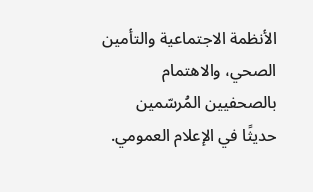الأنظمة الاجتماعية والتأمين الصحي، والاهتمام بالصحفيين المُرسّمين حديثًا في الإعلام العمومي.